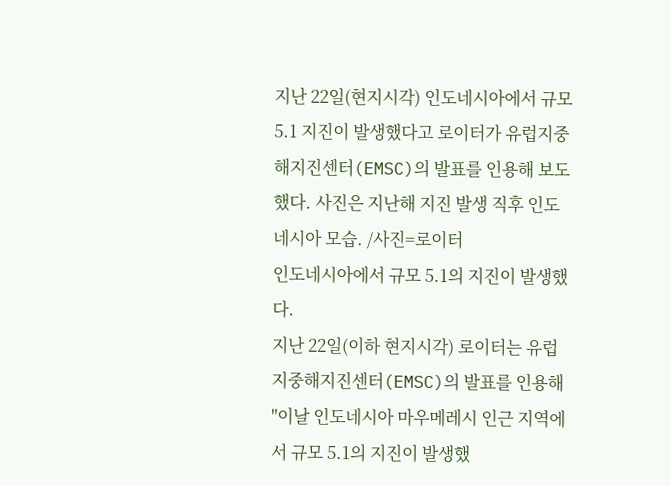지난 22일(현지시각) 인도네시아에서 규모 5.1 지진이 발생했다고 로이터가 유럽지중해지진센터(EMSC)의 발표를 인용해 보도했다. 사진은 지난해 지진 발생 직후 인도네시아 모습. /사진=로이터
인도네시아에서 규모 5.1의 지진이 발생했다.
지난 22일(이하 현지시각) 로이터는 유럽지중해지진센터(EMSC)의 발표를 인용해 "이날 인도네시아 마우메레시 인근 지역에서 규모 5.1의 지진이 발생했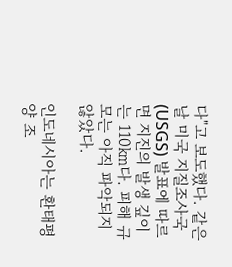다"고 보도했다. 같은 날 미국 지질조사국(USGS) 발표에 따르면 지진의 발생 깊이는 110㎞다. 피해 규모는 아직 파악되지 않았다.

인도네시아는 환태평양 조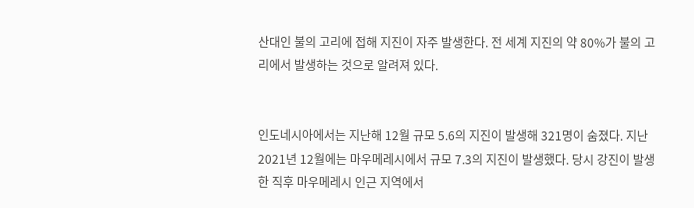산대인 불의 고리에 접해 지진이 자주 발생한다. 전 세계 지진의 약 80%가 불의 고리에서 발생하는 것으로 알려져 있다.


인도네시아에서는 지난해 12월 규모 5.6의 지진이 발생해 321명이 숨졌다. 지난 2021년 12월에는 마우메레시에서 규모 7.3의 지진이 발생했다. 당시 강진이 발생한 직후 마우메레시 인근 지역에서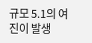규모 5.1의 여진이 발생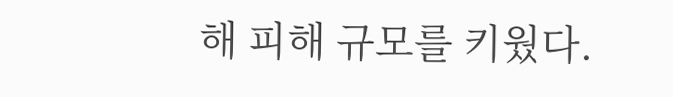해 피해 규모를 키웠다.